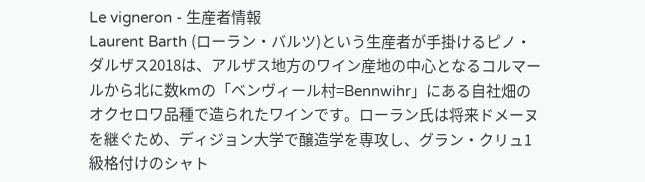Le vigneron - 生産者情報
Laurent Barth (ローラン・バルツ)という生産者が手掛けるピノ・ダルザス2018は、アルザス地方のワイン産地の中心となるコルマールから北に数kmの「ベンヴィール村=Bennwihr」にある自社畑のオクセロワ品種で造られたワインです。ローラン氏は将来ドメーヌを継ぐため、ディジョン大学で醸造学を専攻し、グラン・クリュ1級格付けのシャト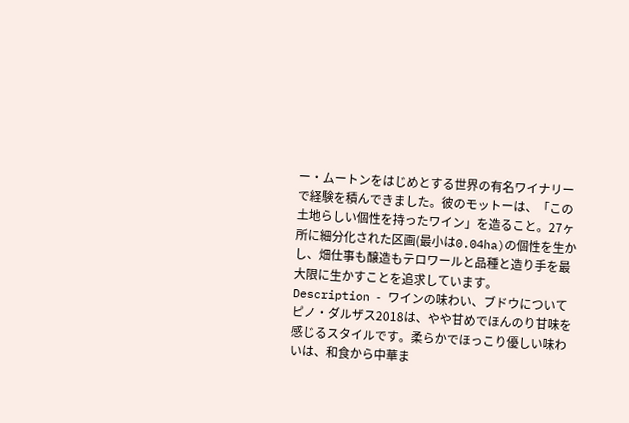ー・ムートンをはじめとする世界の有名ワイナリーで経験を積んできました。彼のモットーは、「この土地らしい個性を持ったワイン」を造ること。27ヶ所に細分化された区画(最小は0.04ha)の個性を生かし、畑仕事も醸造もテロワールと品種と造り手を最大限に生かすことを追求しています。
Description ‐ ワインの味わい、ブドウについて
ピノ・ダルザス2018は、やや甘めでほんのり甘味を感じるスタイルです。柔らかでほっこり優しい味わいは、和食から中華ま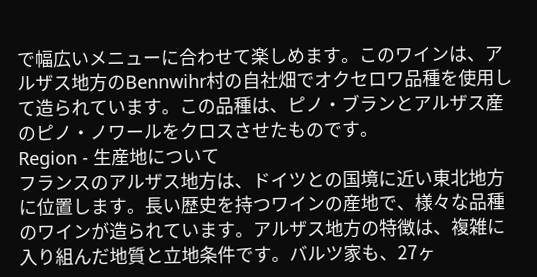で幅広いメニューに合わせて楽しめます。このワインは、アルザス地方のBennwihr村の自社畑でオクセロワ品種を使用して造られています。この品種は、ピノ・ブランとアルザス産のピノ・ノワールをクロスさせたものです。
Region - 生産地について
フランスのアルザス地方は、ドイツとの国境に近い東北地方に位置します。長い歴史を持つワインの産地で、様々な品種のワインが造られています。アルザス地方の特徴は、複雑に入り組んだ地質と立地条件です。バルツ家も、27ヶ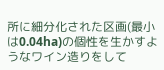所に細分化された区画(最小は0.04ha)の個性を生かすようなワイン造りをして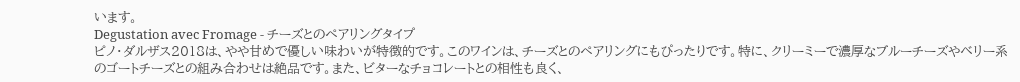います。
Degustation avec Fromage - チーズとのペアリングタイプ
ピノ・ダルザス2018は、やや甘めで優しい味わいが特徴的です。このワインは、チーズとのペアリングにもぴったりです。特に、クリーミーで濃厚なブルーチーズやベリー系のゴートチーズとの組み合わせは絶品です。また、ビターなチョコレートとの相性も良く、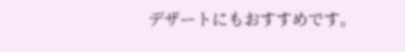デザートにもおすすめです。